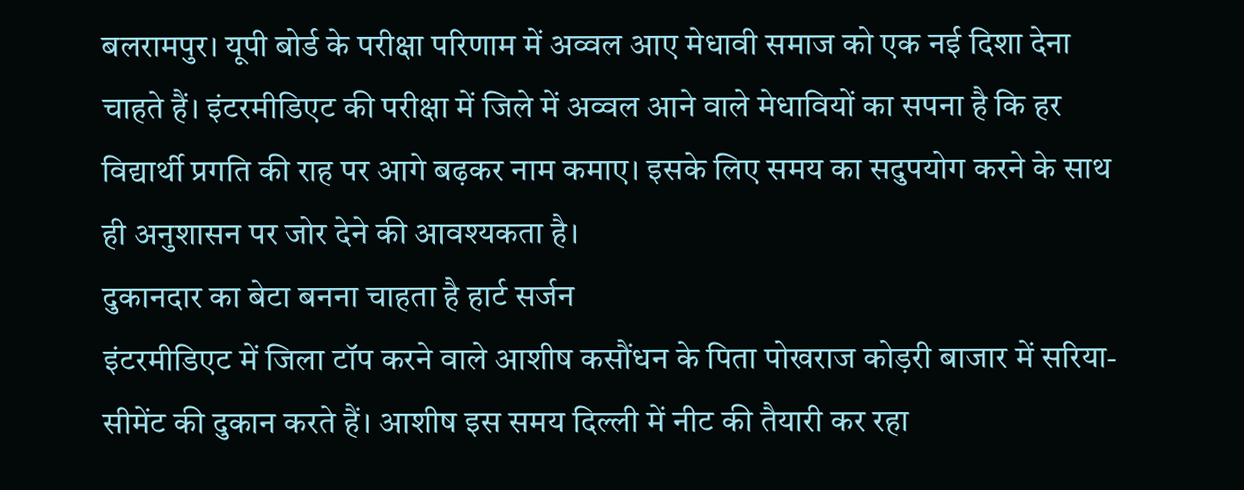बलरामपुर। यूपी बोर्ड के परीक्षा परिणाम में अव्वल आए मेधावी समाज को एक नई दिशा देना चाहते हैं। इंटरमीडिएट की परीक्षा में जिले में अव्वल आने वाले मेधावियों का सपना है कि हर विद्यार्थी प्रगति की राह पर आगे बढ़कर नाम कमाए। इसके लिए समय का सदुपयोग करने के साथ ही अनुशासन पर जोर देने की आवश्यकता है।
दुकानदार का बेटा बनना चाहता है हार्ट सर्जन
इंटरमीडिएट में जिला टॉप करने वाले आशीष कसौंधन के पिता पोखराज कोड़री बाजार में सरिया-सीमेंट की दुकान करते हैं। आशीष इस समय दिल्ली में नीट की तैयारी कर रहा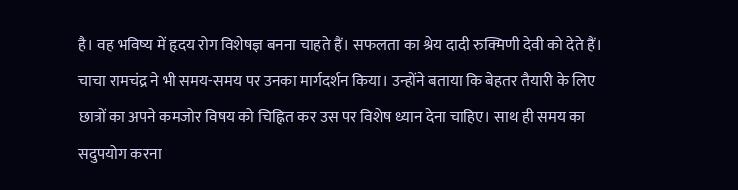है। वह भविष्य में हृदय रोग विशेषज्ञ बनना चाहते हैं। सफलता का श्रेय दादी रुक्मिणी देवी को देते हैं। चाचा रामचंद्र ने भी समय-समय पर उनका मार्गदर्शन किया। उन्होंने बताया कि बेहतर तैयारी के लिए छात्रों का अपने कमजोर विषय को चिह्नित कर उस पर विशेष ध्यान देना चाहिए। साथ ही समय का सदुपयोग करना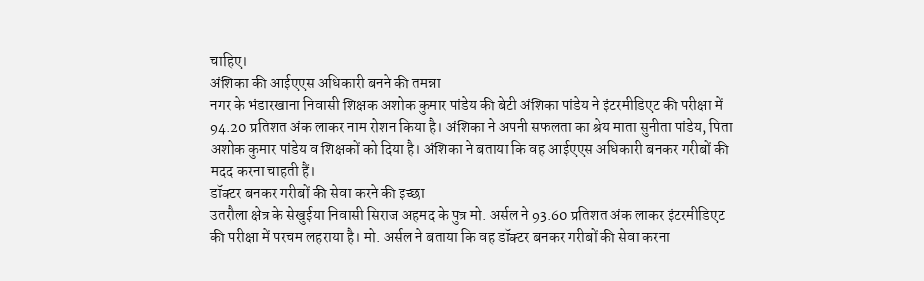चाहिए।
अंशिका की आईएएस अधिकारी बनने की तमन्ना
नगर के भंडारखाना निवासी शिक्षक अशोक कुमार पांडेय की बेटी अंशिका पांडेय ने इंटरमीडिएट की परीक्षा में 94.20 प्रतिशत अंक लाकर नाम रोशन किया है। अंशिका ने अपनी सफलता का श्रेय माता सुनीता पांडेय, पिता अशोक कुमार पांडेय व शिक्षकों को दिया है। अंशिका ने बताया कि वह आईएएस अधिकारी बनकर गरीबों की मदद करना चाहती हैं।
डॉक्टर बनकर गरीबों की सेवा करने की इच्छा
उतरौला क्षेत्र के सेखुईया निवासी सिराज अहमद के पुत्र मो. अर्सल ने 93.60 प्रतिशत अंक लाकर इंटरमीडिएट की परीक्षा में परचम लहराया है। मो. अर्सल ने बताया कि वह डॉक्टर बनकर गरीबों की सेवा करना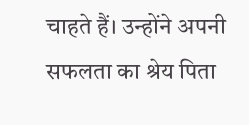चाहते हैं। उन्होंने अपनी सफलता का श्रेय पिता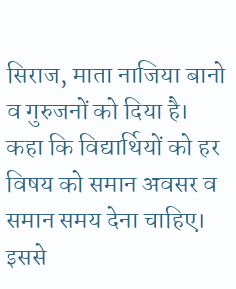सिराज, माता नाजिया बानो व गुरुजनों को दिया है। कहा कि विद्यार्थियों को हर विषय को समान अवसर व समान समय देना चाहिए। इससे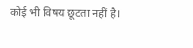कोई भी विषय छूटता नहीं है।